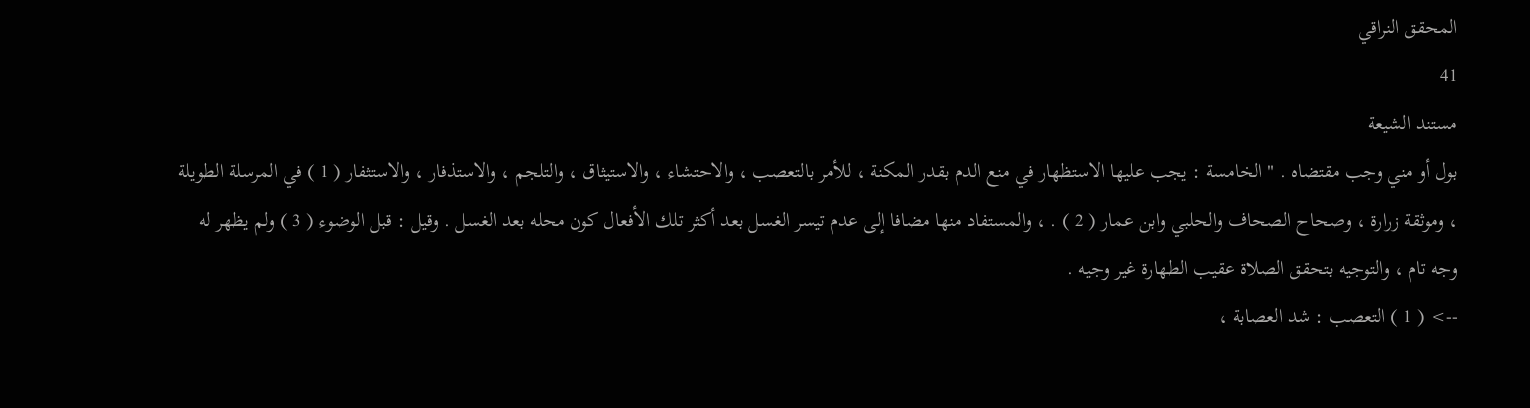المحقق النراقي
41
مستند الشيعة
بول أو مني وجب مقتضاه . " الخامسة : يجب عليها الاستظهار في منع الدم بقدر المكنة ، للأمر بالتعصب ، والاحتشاء ، والاستيثاق ، والتلجم ، والاستذفار ، والاستثفار ( 1 ) في المرسلة الطويلة ، وموثقة زرارة ، وصحاح الصحاف والحلبي وابن عمار ( 2 ) . ، والمستفاد منها مضافا إلى عدم تيسر الغسل بعد أكثر تلك الأفعال كون محله بعد الغسل . وقيل : قبل الوضوء ( 3 ) ولم يظهر له وجه تام ، والتوجيه بتحقق الصلاة عقيب الطهارة غير وجيه .
--> ( 1 ) التعصب : شد العصابة ،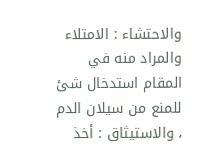والاحتشاء : الامتلاء والمراد منه في المقام استدخال شئ للمنع من سيلان الدم ، والاستيثاق : أخذ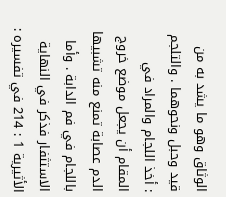الوثاق وهو ما يشد به من قيد وحبل ونحوهما . والتلجم : أخذ اللجام والمراد في المقام أن يجعل موضع خروج الدم عصابة تمنع منه تشبيها باللجام في فم الدابة . وأما الاستثفار فذكر في النهاية الأثيرية 1 : 214 في تفسيره :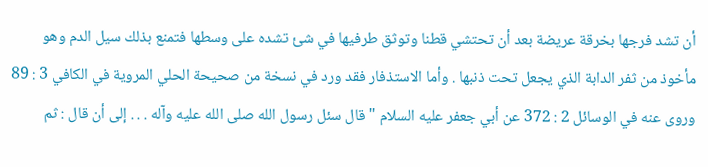أن تشد فرجها بخرقة عريضة بعد أن تحتشي قطنا وتوثق طرفيها في شئ تشده على وسطها فتمنع بذلك سيل الدم وهو مأخوذ من ثفر الدابة الذي يجعل تحت ذنبها . وأما الاستذفار فقد ورد في نسخة من صحيحة الحلي المروية في الكافي 3 : 89 وروى عنه في الوسائل 2 : 372 عن أبي جعفر عليه السلام " قال سئل رسول الله صلى الله عليه وآله . . . إلى أن قال : ثم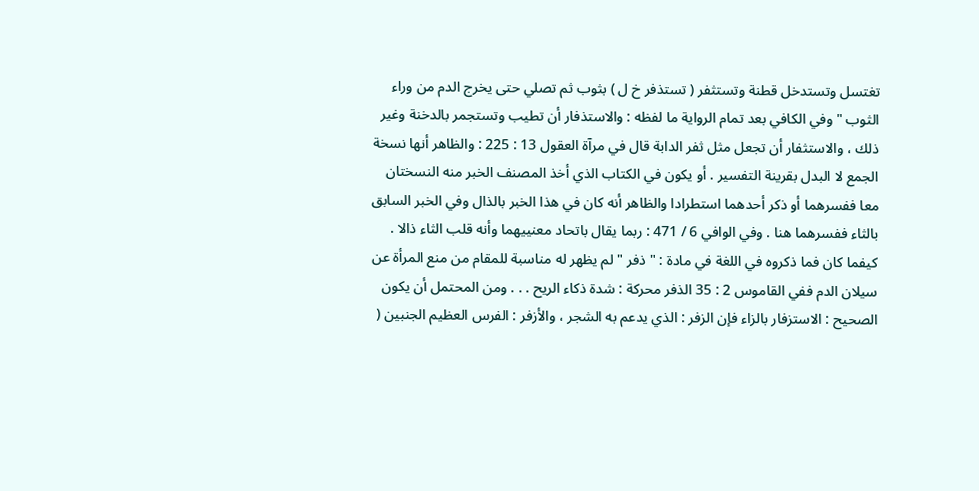تغتسل وتستدخل قطنة وتستثفر ( تستذفر خ ل ) بثوب ثم تصلي حتى يخرج الدم من وراء الثوب " وفي الكافي بعد تمام الرواية ما لفظه : والاستذفار أن تطيب وتستجمر بالدخنة وغير ذلك ، والاستثفار أن تجعل مثل ثفر الدابة قال في مرآة العقول 13 : 225 : والظاهر أنها نسخة الجمع لا البدل بقرينة التفسير . أو يكون في الكتاب الذي أخذ المصنف الخبر منه النسختان معا ففسرهما أو ذكر أحدهما استطرادا والظاهر أنه كان في هذا الخبر بالذال وفي الخبر السابق بالثاء ففسرهما هنا . وفي الوافي 6 / 471 : ربما يقال باتحاد معنييهما وأنه قلب الثاء ذالا . كيفما كان فما ذكروه في اللغة في مادة : " ذفر " لم يظهر له مناسبة للمقام من منع المرأة عن سيلان الدم ففي القاموس 2 : 35 الذفر محركة : شدة ذكاء الريح . . . ومن المحتمل أن يكون الصحيح : الاستزفار بالزاء فإن الزفر : الذي يدعم به الشجر ، والأزفر : الفرس العظيم الجنبين (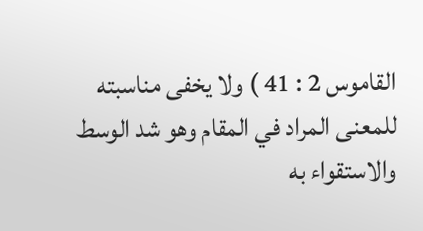القاموس 2 : 41 ) ولا يخفى مناسبته للمعنى المراد في المقام وهو شد الوسط والاستقواء به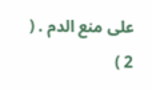على منع الدم . ( 2 )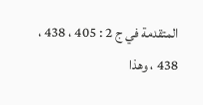المتقدمة في ج 2 : 405 ، 438 ، 438 ، وهذا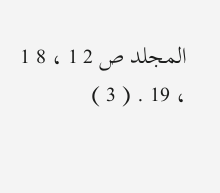المجلد ص 2 1 ، 8 1 ، 19 . ( 3 )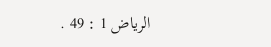الرياض 1 : 49 .